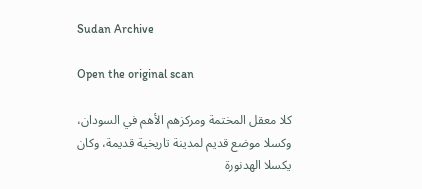Sudan Archive

Open the original scan

كلا معقل المختمة ومركزهم الأهم في السودان، وكسلا موضع قديم لمدينة تاريخية قديمة، وكان يكسلا الهدنورة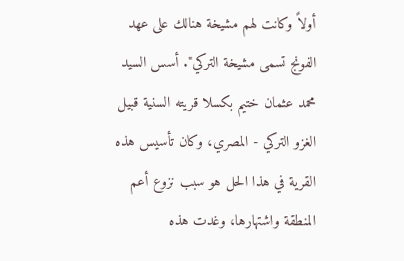أولاً وكانت لهم مشيخة هنالك على عهد الفونج تسمى مشيخة التركي". أسس السيد محمد عثمان ختيم بكسلا قريته السنية قبيل الغزو التركي - المصري، وكان تأسيس هذه القرية في هذا الحل هو سبب نزوع أعم المنطقة واشتهارها، وغدت هذه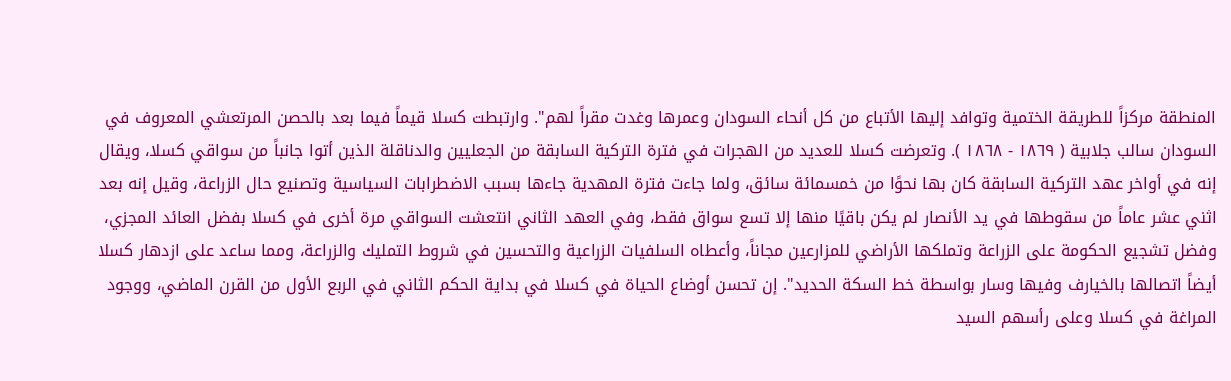المنطقة مركزاً للطريقة الختمية وتوافد إليها الأتباع من كل أنحاء السودان وعمرها وغدت مقراً لهم". وارتبطت كسلا قيماً فيما بعد بالحصن المرتعشي المعروف في السودان سالب جلابية ( ١٨٦٩ - ١٨٦٨ ). وتعرضت كسلا للعديد من الهجرات في فترة التركية السابقة من الجعليين والدناقلة الذين أتوا جانباً من سواقي كسلا، ويقال إنه في أواخر عهد التركية السابقة كان بها نحوًا من خمسمائة سائق، ولما جاءت فترة المهدية جاءها بسبب الاضطرابات السياسية وتصنيع حال الزراعة، وقيل إنه بعد اثني عشر عاماً من سقوطها في يد الأنصار لم يكن باقيًا منها إلا تسع سواق فقط، وفي العهد الثاني انتعشت السواقي مرة أخرى في كسلا بفضل العائد المجزي، وفضل تشجيع الحكومة على الزراعة وتملكها الأراضي للمزارعين مجاناً، وأعطاه السلفيات الزراعية والتحسين في شروط التمليك والزراعة، ومما ساعد على ازدهار كسلا أيضاً اتصالها بالخيارف وفيها وسار بواسطة خط السكة الحديد". إن تحسن أوضاع الحياة في كسلا في بداية الحكم الثاني في الربع الأول من القرن الماضي، ووجود المراغة في كسلا وعلى رأسهم السيد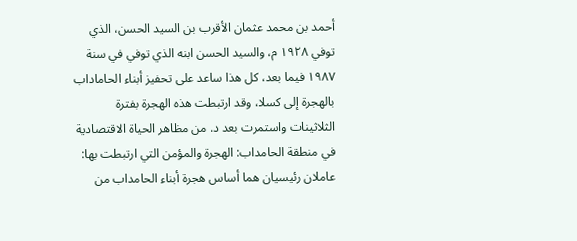أحمد بن محمد عثمان الأقرب بن السيد الحسن، الذي توفي ۱۹۲۸ م، والسيد الحسن ابنه الذي توفي في سنة ١٩٨٧ فيما بعد، كل هذا ساعد على تحفيز أبناء الحاماداب بالهجرة إلى كسلا، وقد ارتبطت هذه الهجرة بفترة الثلاثينات واستمرت بعد د. من مظاهر الحياة الاقتصادية في منطقة الحامداب: الهجرة والمؤمن التي ارتبطت بها: عاملان رئيسيان هما أساس هجرة أبناء الحامداب من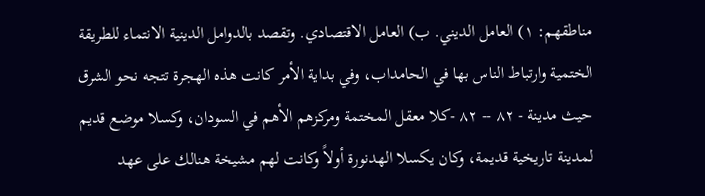مناطقهم: ۱) العامل الديني. ب) العامل الاقتصادي. وتقصد بالدوامل الدينية الانتماء للطريقة الختمية وارتباط الناس بها في الحامداب، وفي بداية الأمر كانت هذه الهجرة تتجه نحو الشرق حيث مدينة - ٨٢ -- ٨٢ -كلا معقل المختمة ومركزهم الأهم في السودان، وكسلا موضع قديم لمدينة تاريخية قديمة، وكان يكسلا الهدنورة أولاً وكانت لهم مشيخة هنالك على عهد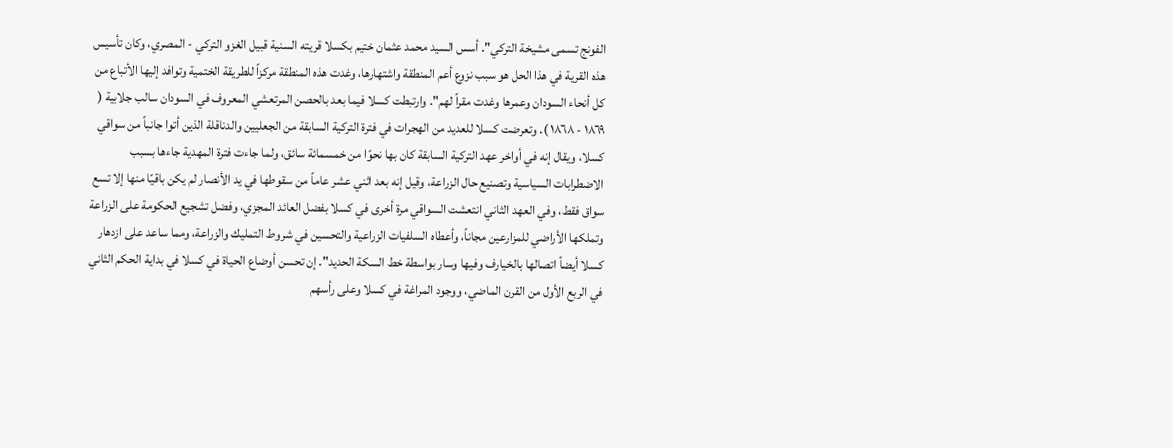الفونج تسمى مشيخة التركي". أسس السيد محمد عثمان ختيم بكسلا قريته السنية قبيل الغزو التركي - المصري، وكان تأسيس هذه القرية في هذا الحل هو سبب نزوع أعم المنطقة واشتهارها، وغدت هذه المنطقة مركزاً للطريقة الختمية وتوافد إليها الأتباع من كل أنحاء السودان وعمرها وغدت مقراً لهم". وارتبطت كسلا فيما بعد بالحصن المرتعشي المعروف في السودان سالب جلابية ( ١٨٦٩ - ١٨٦٨ ). وتعرضت كسلا للعديد من الهجرات في فترة التركية السابقة من الجعليين والدناقلة الذين أتوا جانباً من سواقي كسلا، ويقال إنه في أواخر عهد التركية السابقة كان بها نحوًا من خمسمائة سائق، ولما جاءت فترة المهدية جاءها بسبب الاضطرابات السياسية وتصنيع حال الزراعة، وقيل إنه بعد اثني عشر عاماً من سقوطها في يد الأنصار لم يكن باقيًا منها إلا تسع سواق فقط، وفي العهد الثاني انتعشت السواقي مرة أخرى في كسلا بفضل العائد المجزي، وفضل تشجيع الحكومة على الزراعة وتملكها الأراضي للمزارعين مجاناً، وأعطاه السلفيات الزراعية والتحسين في شروط التمليك والزراعة، ومما ساعد على ازدهار كسلا أيضاً اتصالها بالخيارف وفيها وسار بواسطة خط السكة الحديد". إن تحسن أوضاع الحياة في كسلا في بداية الحكم الثاني في الربع الأول من القرن الماضي، ووجود المراغة في كسلا وعلى رأسهم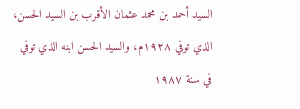السيد أحمد بن محمد عثمان الأقرب بن السيد الحسن، الذي توفي ۱۹۲۸م، والسيد الحسن ابنه الذي توفي في سنة ١٩٨٧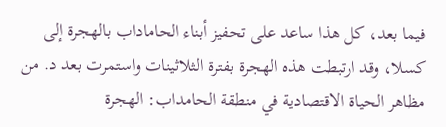فيما بعد، كل هذا ساعد على تحفيز أبناء الحاماداب بالهجرة إلى كسلا، وقد ارتبطت هذه الهجرة بفترة الثلاثينات واستمرت بعد د. من مظاهر الحياة الاقتصادية في منطقة الحامداب: الهجرة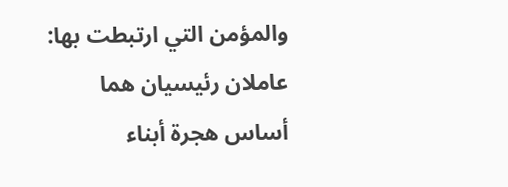والمؤمن التي ارتبطت بها: عاملان رئيسيان هما أساس هجرة أبناء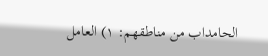الحامداب من مناطقهم: ۱) العامل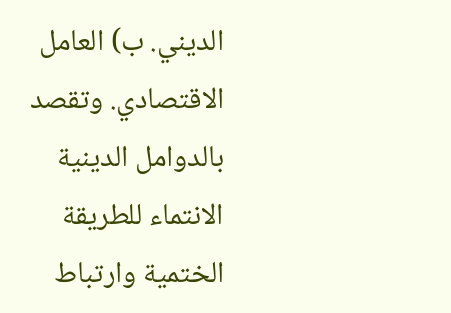الديني. ب) العامل الاقتصادي. وتقصد بالدوامل الدينية الانتماء للطريقة الختمية وارتباط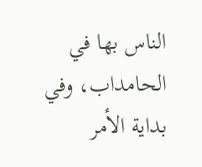الناس بها في الحامداب، وفي بداية الأمر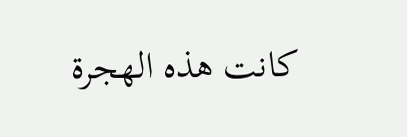كانت هذه الهجرة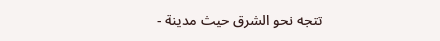تتجه نحو الشرق حيث مدينة -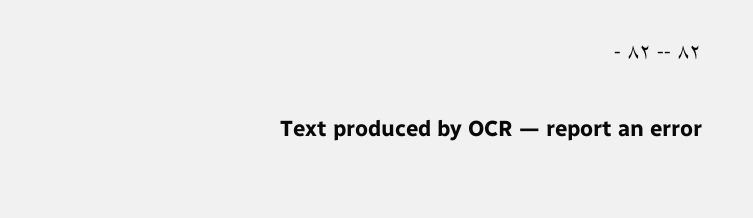٨٢ -- ٨٢ -

Text produced by OCR — report an error